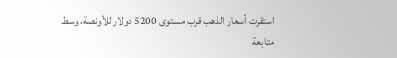استقرت أسعار الذهب قرب مستوى 5200 دولار للأونصة، وسط متابعة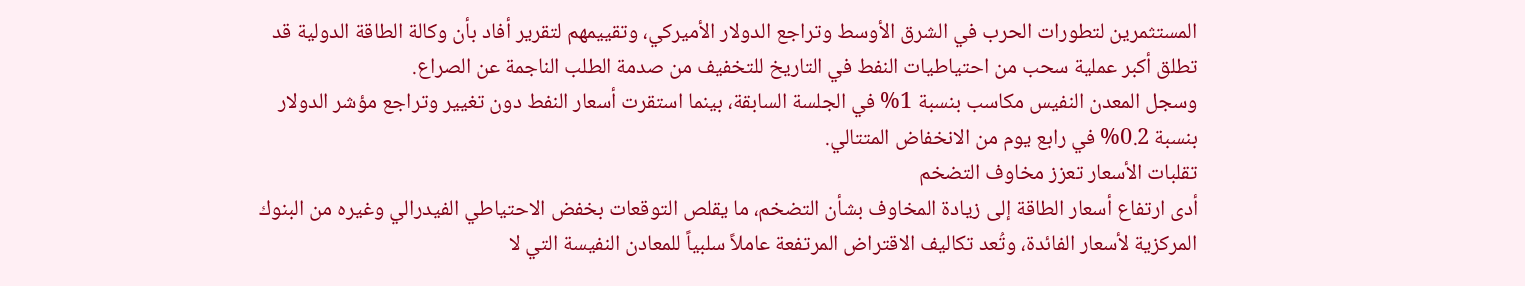المستثمرين لتطورات الحرب في الشرق الأوسط وتراجع الدولار الأميركي، وتقييمهم لتقرير أفاد بأن وكالة الطاقة الدولية قد تطلق أكبر عملية سحب من احتياطيات النفط في التاريخ للتخفيف من صدمة الطلب الناجمة عن الصراع.
وسجل المعدن النفيس مكاسب بنسبة 1% في الجلسة السابقة، بينما استقرت أسعار النفط دون تغيير وتراجع مؤشر الدولار بنسبة 0.2% في رابع يوم من الانخفاض المتتالي.
تقلبات الأسعار تعزز مخاوف التضخم
أدى ارتفاع أسعار الطاقة إلى زيادة المخاوف بشأن التضخم، ما يقلص التوقعات بخفض الاحتياطي الفيدرالي وغيره من البنوك المركزية لأسعار الفائدة، وتُعد تكاليف الاقتراض المرتفعة عاملاً سلبياً للمعادن النفيسة التي لا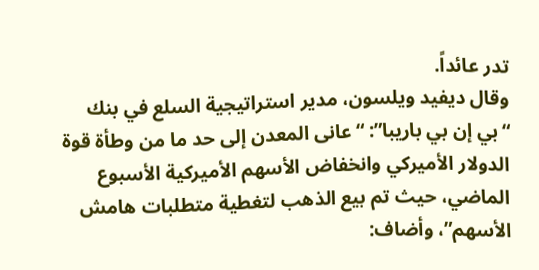تدر عائداً.
وقال ديفيد ويلسون، مدير استراتيجية السلع في بنك “بي إن بي باريبا”: “عانى المعدن إلى حد ما من وطأة قوة الدولار الأميركي وانخفاض الأسهم الأميركية الأسبوع الماضي، حيث تم بيع الذهب لتغطية متطلبات هامش الأسهم”، وأضاف: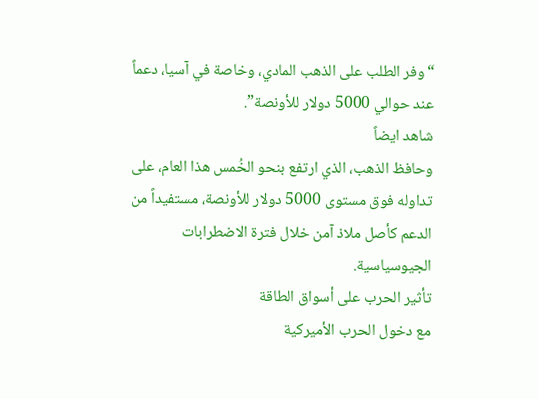“وفر الطلب على الذهب المادي، وخاصة في آسيا، دعماً عند حوالي 5000 دولار للأونصة”.
شاهد ايضاً
وحافظ الذهب، الذي ارتفع بنحو الخُمس هذا العام، على تداوله فوق مستوى 5000 دولار للأونصة، مستفيداً من الدعم كأصل ملاذ آمن خلال فترة الاضطرابات الجيوسياسية.
تأثير الحرب على أسواق الطاقة
مع دخول الحرب الأميركية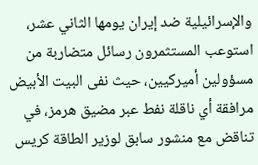والإسرائيلية ضد إيران يومها الثاني عشر، استوعب المستثمرون رسائل متضاربة من مسؤولين أميركيين، حيث نفى البيت الأبيض مرافقة أي ناقلة نفط عبر مضيق هرمز، في تناقض مع منشور سابق لوزير الطاقة كريس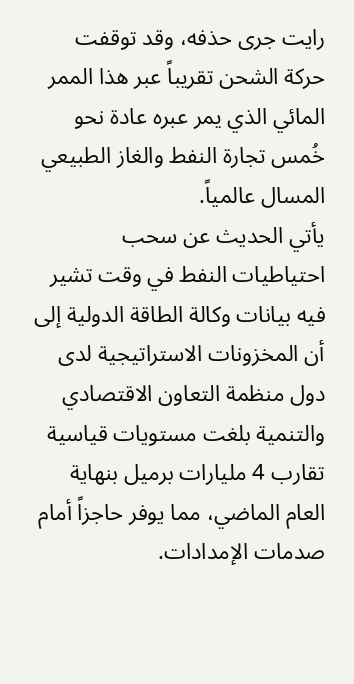رايت جرى حذفه، وقد توقفت حركة الشحن تقريباً عبر هذا الممر المائي الذي يمر عبره عادة نحو خُمس تجارة النفط والغاز الطبيعي المسال عالمياً.
يأتي الحديث عن سحب احتياطيات النفط في وقت تشير فيه بيانات وكالة الطاقة الدولية إلى أن المخزونات الاستراتيجية لدى دول منظمة التعاون الاقتصادي والتنمية بلغت مستويات قياسية تقارب 4 مليارات برميل بنهاية العام الماضي، مما يوفر حاجزاً أمام صدمات الإمدادات.